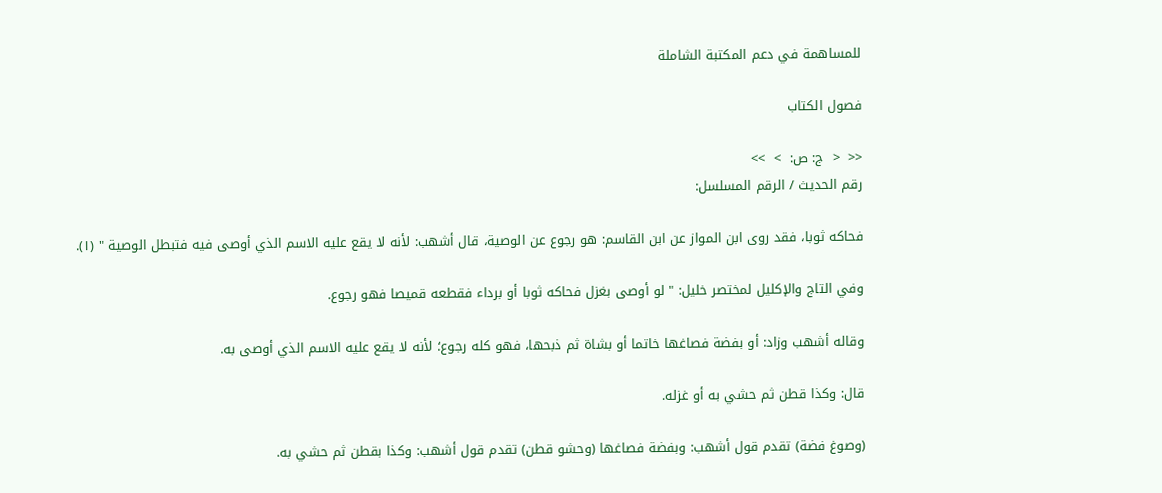للمساهمة في دعم المكتبة الشاملة

فصول الكتاب

<<  <  ج: ص:  >  >>
رقم الحديث / الرقم المسلسل:

فحاكه ثوبا، فقد روى ابن المواز عن ابن القاسم: هو رجوع عن الوصية، قال أشهب: لأنه لا يقع عليه الاسم الذي أوصى فيه فتبطل الوصية " (١).

وفي التاج والإكليل لمختصر خليل: " لو أوصى بغزل فحاكه ثوبا أو برداء فقطعه قميصا فهو رجوع.

وقاله أشهب وزاد: أو بفضة فصاغها خاتما أو بشاة ثم ذبحها، فهو كله رجوع؛ لأنه لا يقع عليه الاسم الذي أوصى به.

قال: وكذا قطن ثم حشي به أو غزله.

(وصوغ فضة) تقدم قول أشهب: وبفضة فصاغها (وحشو قطن) تقدم قول أشهب: وكذا بقطن ثم حشي به.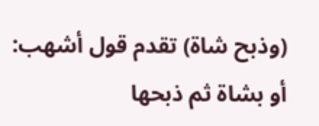(وذبح شاة) تقدم قول أشهب: أو بشاة ثم ذبحها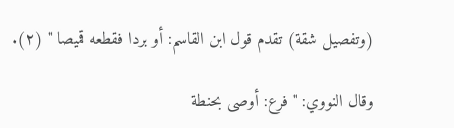(وتفصيل شقة) تقدم قول ابن القاسم: أو بردا فقطعه قميصا " (٢).

وقال النووي: " فرع: أوصى بحنطة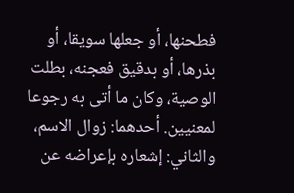فطحنها، أو جعلها سويقا، أو بذرها، أو بدقيق فعجنه، بطلت الوصية، وكان ما أتى به رجوعا لمعنيين. أحدهما: زوال الاسم، والثاني: إشعاره بإعراضه عن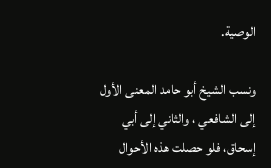الوصية.

ونسب الشيخ أبو حامد المعنى الأول إلى الشافعي ، والثاني إلى أبي إسحاق، فلو حصلت هذه الأحوال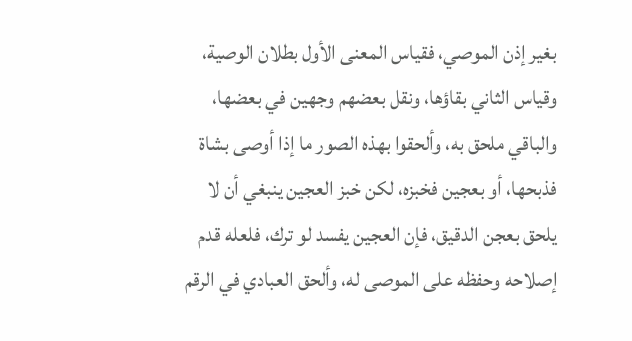بغير إذن الموصي، فقياس المعنى الأول بطلان الوصية، وقياس الثاني بقاؤها، ونقل بعضهم وجهين في بعضها، والباقي ملحق به، وألحقوا بهذه الصور ما إذا أوصى بشاة فذبحها، أو بعجين فخبزه، لكن خبز العجين ينبغي أن لا يلحق بعجن الدقيق، فإن العجين يفسد لو ترك، فلعله قدم إصلاحه وحفظه على الموصى له، وألحق العبادي في الرقم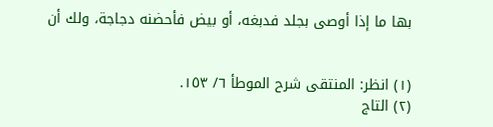بها ما إذا أوصى بجلد فدبغه، أو بيض فأحضنه دجاجة، ولك أن


(١) انظر: المنتقى شرح الموطأ ٦/ ١٥٣.
(٢) التاج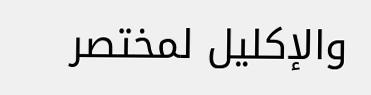والإكليل لمختصر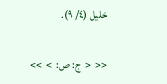خليل (٤/ ٩).

<<  <  ج: ص:  >  >>